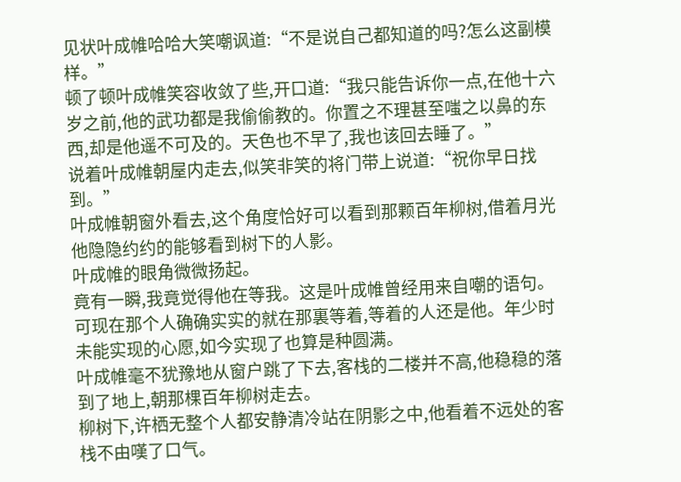见状叶成帷哈哈大笑嘲讽道:“不是说自己都知道的吗?怎么这副模样。”
顿了顿叶成帷笑容收敛了些,开口道:“我只能告诉你一点,在他十六岁之前,他的武功都是我偷偷教的。你置之不理甚至嗤之以鼻的东西,却是他遥不可及的。天色也不早了,我也该回去睡了。”
说着叶成帷朝屋内走去,似笑非笑的将门带上说道:“祝你早日找到。”
叶成帷朝窗外看去,这个角度恰好可以看到那颗百年柳树,借着月光他隐隐约约的能够看到树下的人影。
叶成帷的眼角微微扬起。
竟有一瞬,我竟觉得他在等我。这是叶成帷曾经用来自嘲的语句。
可现在那个人确确实实的就在那裏等着,等着的人还是他。年少时未能实现的心愿,如今实现了也算是种圆满。
叶成帷毫不犹豫地从窗户跳了下去,客栈的二楼并不高,他稳稳的落到了地上,朝那棵百年柳树走去。
柳树下,许栖无整个人都安静清冷站在阴影之中,他看着不远处的客栈不由嘆了口气。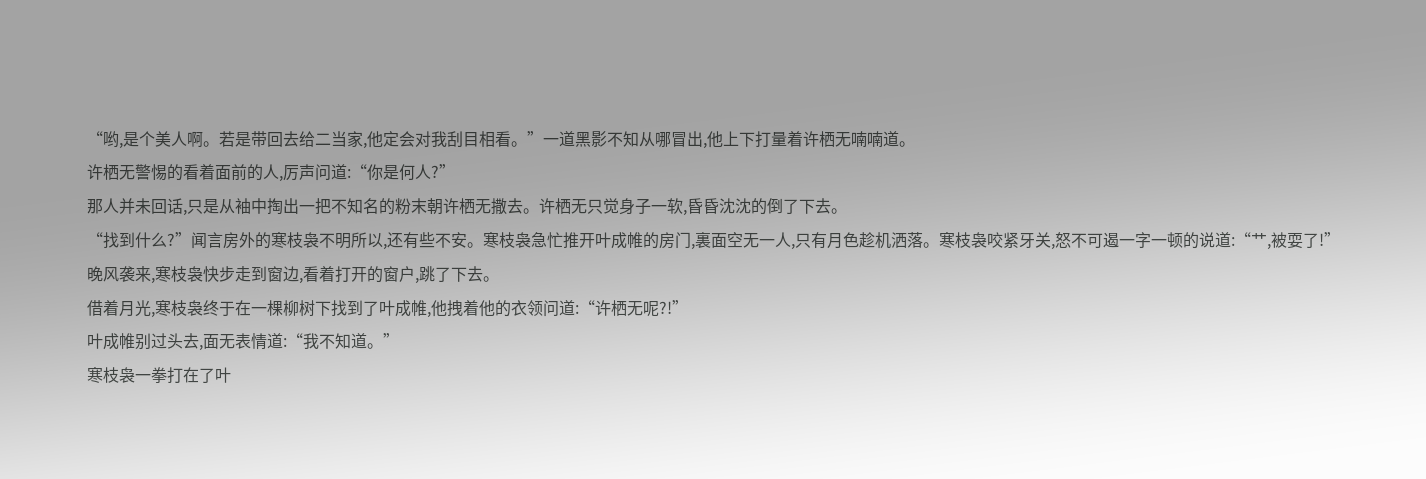“哟,是个美人啊。若是带回去给二当家,他定会对我刮目相看。”一道黑影不知从哪冒出,他上下打量着许栖无喃喃道。
许栖无警惕的看着面前的人,厉声问道:“你是何人?”
那人并未回话,只是从袖中掏出一把不知名的粉末朝许栖无撒去。许栖无只觉身子一软,昏昏沈沈的倒了下去。
“找到什么?”闻言房外的寒枝袅不明所以,还有些不安。寒枝袅急忙推开叶成帷的房门,裏面空无一人,只有月色趁机洒落。寒枝袅咬紧牙关,怒不可遏一字一顿的说道:“艹,被耍了!”
晚风袭来,寒枝袅快步走到窗边,看着打开的窗户,跳了下去。
借着月光,寒枝袅终于在一棵柳树下找到了叶成帷,他拽着他的衣领问道:“许栖无呢?!”
叶成帷别过头去,面无表情道:“我不知道。”
寒枝袅一拳打在了叶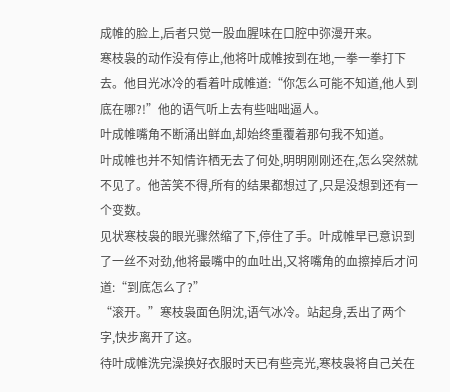成帷的脸上,后者只觉一股血腥味在口腔中弥漫开来。
寒枝袅的动作没有停止,他将叶成帷按到在地,一拳一拳打下去。他目光冰冷的看着叶成帷道:“你怎么可能不知道,他人到底在哪?!”他的语气听上去有些咄咄逼人。
叶成帷嘴角不断涌出鲜血,却始终重覆着那句我不知道。
叶成帷也并不知情许栖无去了何处,明明刚刚还在,怎么突然就不见了。他苦笑不得,所有的结果都想过了,只是没想到还有一个变数。
见状寒枝袅的眼光骤然缩了下,停住了手。叶成帷早已意识到了一丝不对劲,他将最嘴中的血吐出,又将嘴角的血擦掉后才问道:“到底怎么了?”
“滚开。”寒枝袅面色阴沈,语气冰冷。站起身,丢出了两个字,快步离开了这。
待叶成帷洗完澡换好衣服时天已有些亮光,寒枝袅将自己关在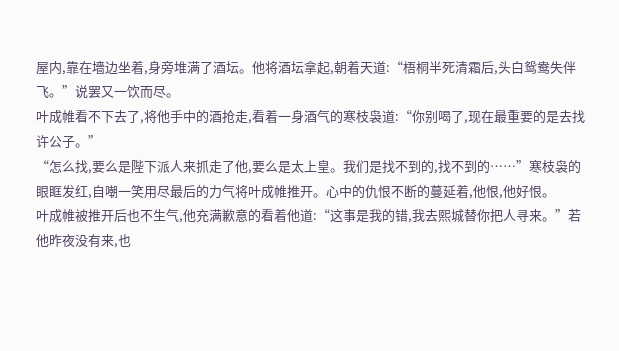屋内,靠在墻边坐着,身旁堆满了酒坛。他将酒坛拿起,朝着天道:“梧桐半死清霜后,头白鸳鸯失伴飞。”说罢又一饮而尽。
叶成帷看不下去了,将他手中的酒抢走,看着一身酒气的寒枝袅道:“你别喝了,现在最重要的是去找许公子。”
“怎么找,要么是陛下派人来抓走了他,要么是太上皇。我们是找不到的,找不到的……”寒枝袅的眼眶发红,自嘲一笑用尽最后的力气将叶成帷推开。心中的仇恨不断的蔓延着,他恨,他好恨。
叶成帷被推开后也不生气,他充满歉意的看着他道:“这事是我的错,我去熙城替你把人寻来。”若他昨夜没有来,也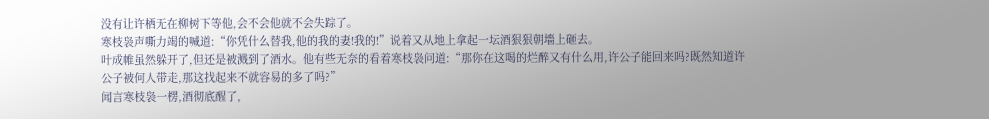没有让许栖无在柳树下等他,会不会他就不会失踪了。
寒枝袅声嘶力竭的喊道:“你凭什么替我,他的我的妻!我的!”说着又从地上拿起一坛酒狠狠朝墻上砸去。
叶成帷虽然躲开了,但还是被溅到了酒水。他有些无奈的看着寒枝袅问道:“那你在这喝的烂醉又有什么用,许公子能回来吗?既然知道许公子被何人带走,那这找起来不就容易的多了吗?”
闻言寒枝袅一楞,酒彻底醒了,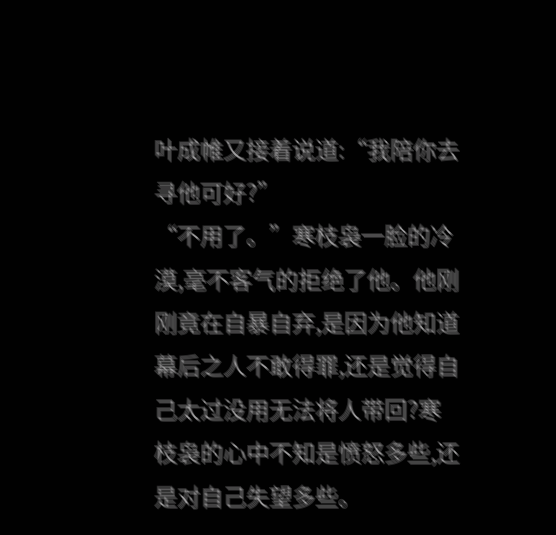叶成帷又接着说道:“我陪你去寻他可好?”
“不用了。”寒枝袅一脸的冷漠,毫不客气的拒绝了他。他刚刚竟在自暴自弃,是因为他知道幕后之人不敢得罪,还是觉得自己太过没用无法将人带回?寒枝袅的心中不知是愤怒多些,还是对自己失望多些。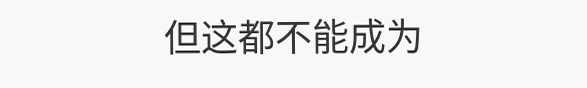但这都不能成为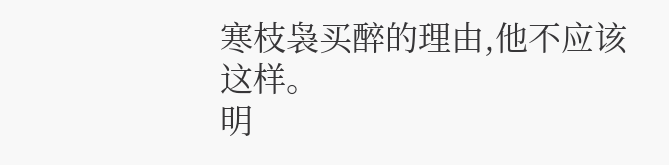寒枝袅买醉的理由,他不应该这样。
明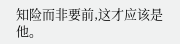知险而非要前,这才应该是他。